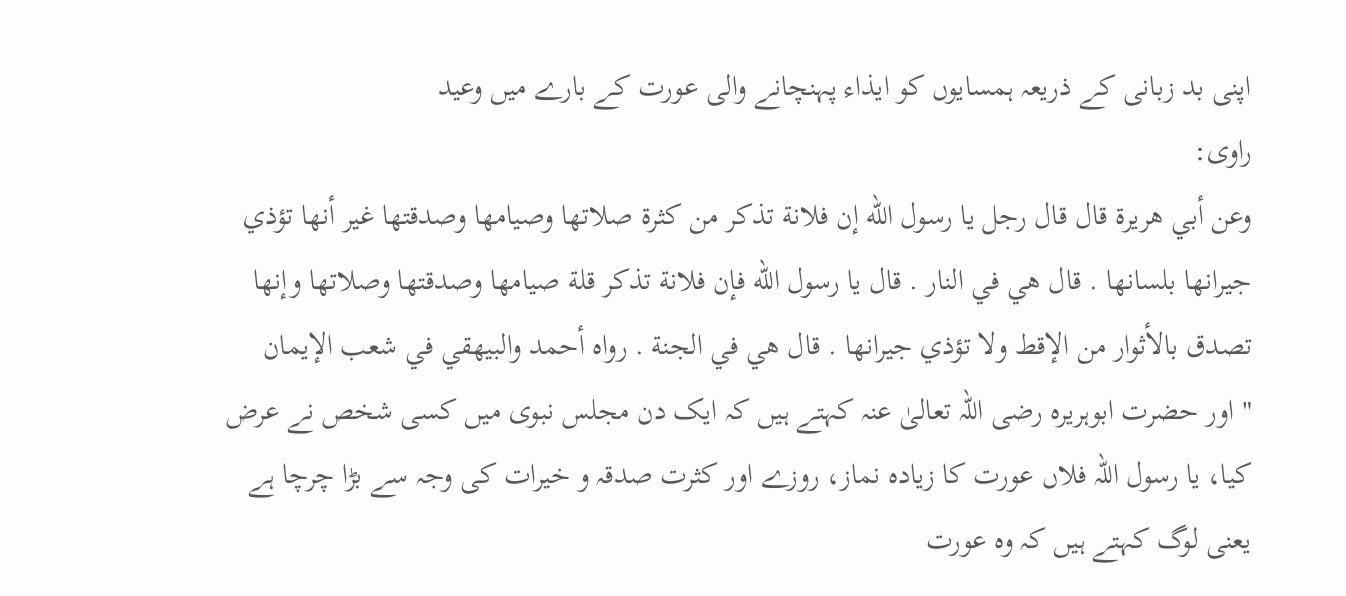اپنی بد زبانی کے ذریعہ ہمسایوں کو ایذاء پہنچانے والی عورت کے بارے میں وعید
راوی:
وعن أبي هريرة قال قال رجل يا رسول الله إن فلانة تذكر من كثرة صلاتها وصيامها وصدقتها غير أنها تؤذي جيرانها بلسانها . قال هي في النار . قال يا رسول الله فإن فلانة تذكر قلة صيامها وصدقتها وصلاتها وإنها تصدق بالأثوار من الإقط ولا تؤذي جيرانها . قال هي في الجنة . رواه أحمد والبيهقي في شعب الإيمان
" اور حضرت ابوہریرہ رضی اللہ تعالیٰ عنہ کہتے ہیں کہ ایک دن مجلس نبوی میں کسی شخص نے عرض کیا، یا رسول اللہ فلاں عورت کا زیادہ نماز، روزے اور کثرت صدقہ و خیرات کی وجہ سے بڑا چرچا ہے یعنی لوگ کہتے ہیں کہ وہ عورت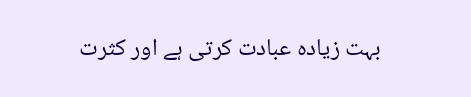بہت زیادہ عبادت کرتی ہے اور کثرت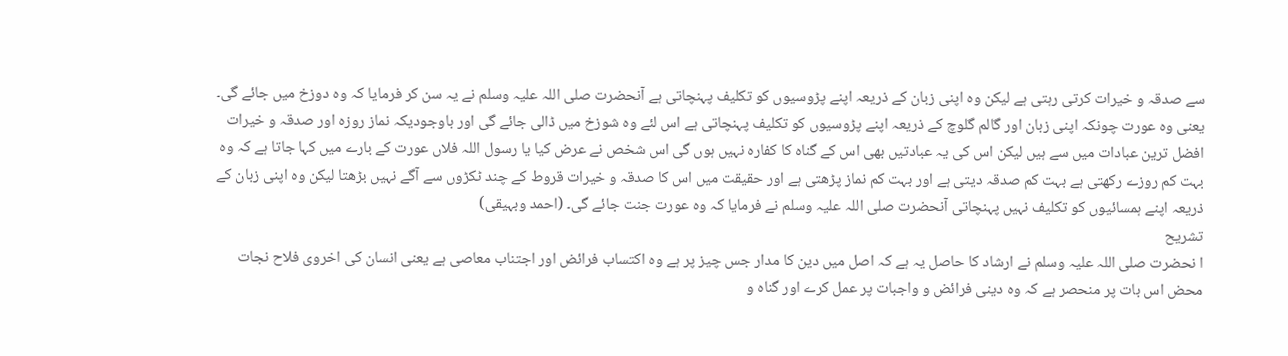سے صدقہ و خیرات کرتی رہتی ہے لیکن وہ اپنی زبان کے ذریعہ اپنے پڑوسیوں کو تکلیف پہنچاتی ہے آنحضرت صلی اللہ علیہ وسلم نے یہ سن کر فرمایا کہ وہ دوزخ میں جائے گی۔ یعنی وہ عورت چونکہ اپنی زبان اور گالم گلوچ کے ذریعہ اپنے پڑوسیوں کو تکلیف پہنچاتی ہے اس لئے وہ شوزخ میں ڈالی جائے گی اور باوجودیکہ نماز روزہ اور صدقہ و خیرات افضل ترین عبادات میں سے ہیں لیکن اس کی یہ عبادتیں بھی اس کے گناہ کا کفارہ نہیں ہوں گی اس شخص نے عرض کیا یا رسول اللہ فلاں عورت کے بارے میں کہا جاتا ہے کہ وہ بہت کم روزے رکھتی ہے بہت کم صدقہ دیتی ہے اور بہت کم نماز پڑھتی ہے اور حقیقت میں اس کا صدقہ و خیرات قروط کے چند ٹکڑوں سے آگے نہیں بڑھتا لیکن وہ اپنی زبان کے ذریعہ اپنے ہمسائیوں کو تکلیف نہیں پہنچاتی آنحضرت صلی اللہ علیہ وسلم نے فرمایا کہ وہ عورت جنت جائے گی۔ (احمد وبہیقی)
تشریح
ا نحضرت صلی اللہ علیہ وسلم نے ارشاد کا حاصل یہ ہے کہ اصل میں دین کا مدار جس چیز پر ہے وہ اکتساب فرائض اور اجتناب معاصی ہے یعنی انسان کی اخروی فلاح نجات محض اس بات پر منحصر ہے کہ وہ دینی فرائض و واجبات پر عمل کرے اور گناہ و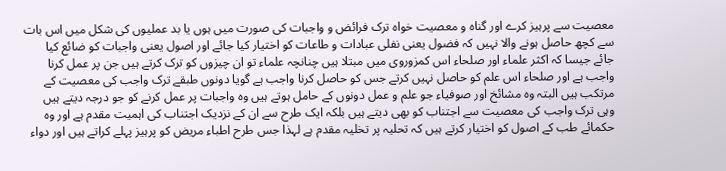معصیت سے پرہیز کرے اور گناہ و معصیت خواہ ترک فرائض و واجبات کی صورت میں ہوں یا بد عملیوں کی شکل میں اس بات سے کچھ حاصل ہونے والا نہیں کہ فضول یعنی نفلی عبادات و طاعات کو اختیار کیا جائے اور اصول یعنی واجبات کو ضائع کیا جائے جیسا کہ اکثر علماء اور صلحاء اس کمزوروی میں مبتلا ہیں چنانچہ علماء تو ان چیزوں کو ترک کرتے ہیں جن پر عمل کرنا واجب ہے اور صلحاء اس علم کو حاصل نہیں کرتے جس کو حاصل کرنا واجب ہے گویا دونوں طبقے ترک واجب کی معصیت کے مرتکب ہیں البتہ وہ مشائخ اور صوفیاء جو علم و عمل دونوں کے حامل ہوتے ہیں وہ واجبات پر عمل کرنے کو جو درجہ دیتے ہیں وہی ترک واجب کی معصیت سے اجتناب کو بھی دیتے ہیں بلکہ ایک طرح سے ان کے نزدیک اجتناب کی اہمیت مقدم ہے اور وہ حکمائے طب کے اصول کو اختیار کرتے ہیں کہ تحلیہ پر تخلیہ مقدم ہے لہذا جس طرح اطباء مریض کو پرہیز پہلے کراتے ہیں اور دواء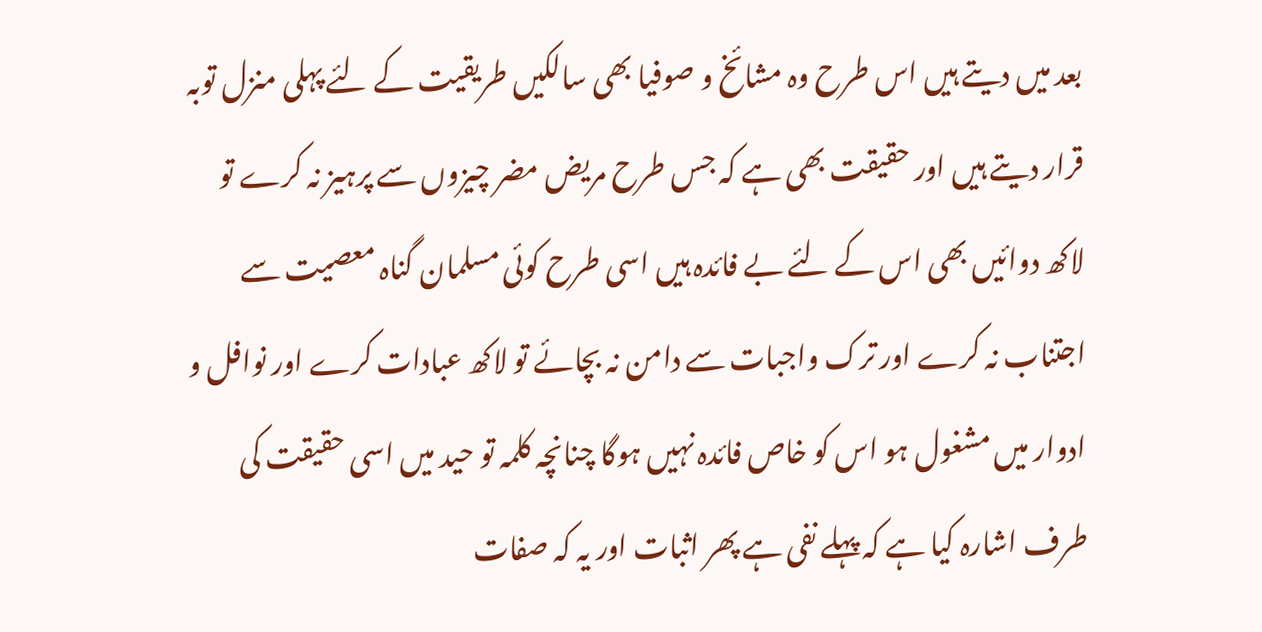بعد میں دیتے ہیں اس طرح وہ مشائخ و صوفیا بھی سالکیں طریقیت کے لئے پہلی منزل توبہ قرار دیتے ہیں اور حقیقت بھی ہے کہ جس طرح مریض مضر چیزوں سے پرہیز نہ کرے تو لاکھ دوائیں بھی اس کے لئے بے فائدہ ہیں اسی طرح کوئی مسلمان گناہ معصیت سے اجتناب نہ کرے اور ترک واجبات سے دامن نہ بچائے تو لاکھ عبادات کرے اور نوافل و ادوار میں مشغول ہو اس کو خاص فائدہ نہیں ہوگا چنانچہ کلمہ تو حید میں اسی حقیقت کی طرف اشارہ کیا ہے کہ پہلے نفی ہے پھر اثبات اور یہ کہ صفات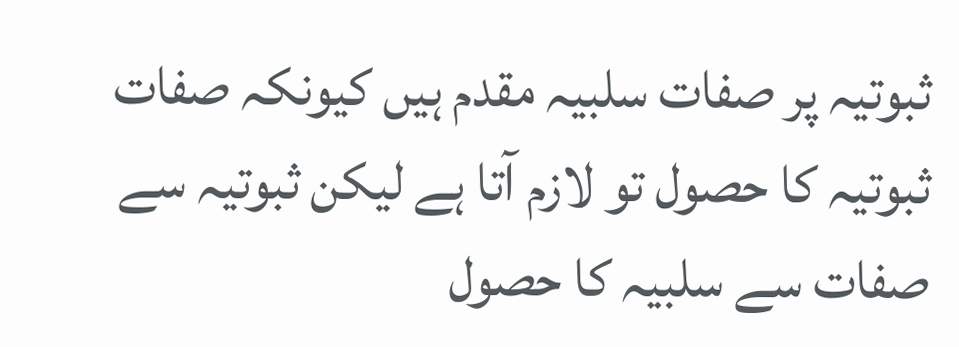ثبوتیہ پر صفات سلبیہ مقدم ہیں کیونکہ صفات ثبوتیہ کا حصول تو لازم آتا ہے لیکن ثبوتیہ سے صفات سے سلبیہ کا حصول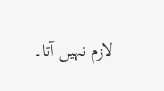لازم نہیں آتا۔